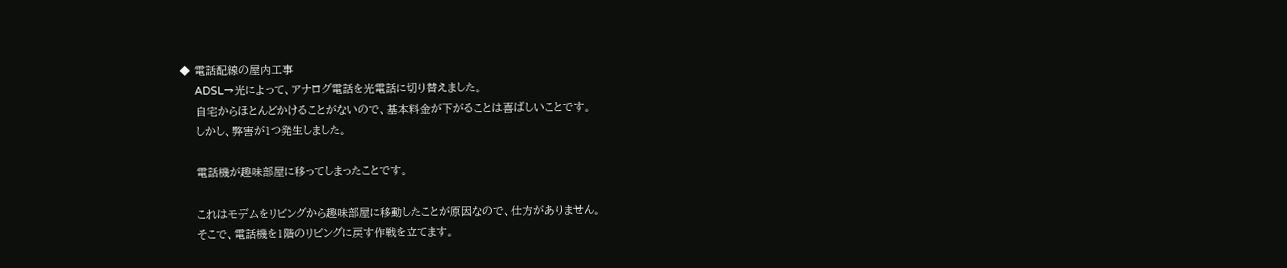◆ 電話配線の屋内工事
     ADSL→光によって、アナログ電話を光電話に切り替えました。
    自宅からほとんどかけることがないので、基本料金が下がることは喜ばしいことです。
    しかし、弊害が1つ発生しました。

    電話機が趣味部屋に移ってしまったことです。

    これはモデムをリビングから趣味部屋に移動したことが原因なので、仕方がありません。
    そこで、電話機を1階のリビングに戻す作戦を立てます。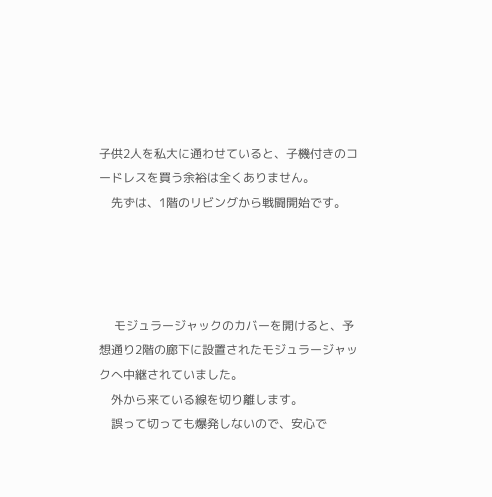子供2人を私大に通わせていると、子機付きのコードレスを買う余裕は全くありません。
    先ずは、1階のリビングから戦闘開始です。




     モジュラージャックのカバーを開けると、予想通り2階の廊下に設置されたモジュラージャックへ中継されていました。
    外から来ている線を切り離します。
    誤って切っても爆発しないので、安心で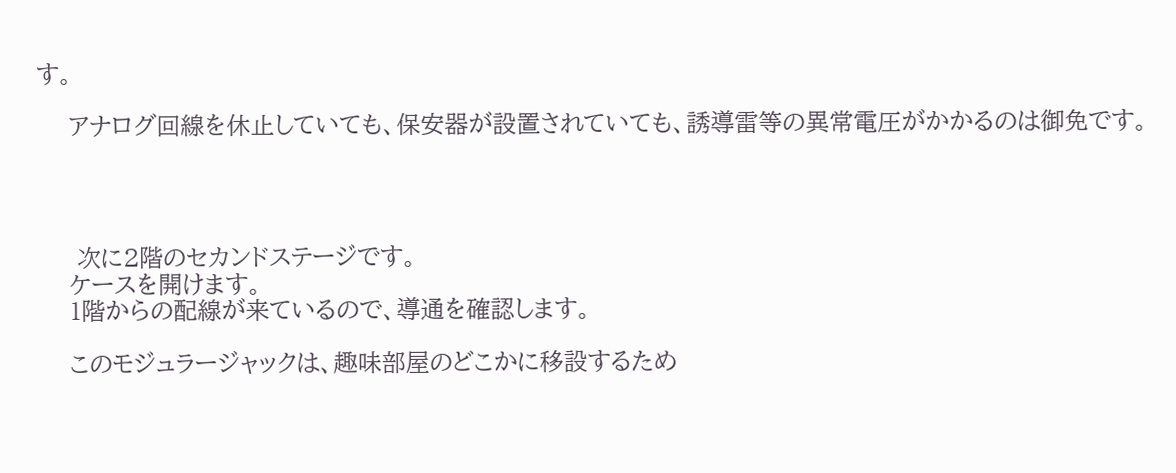す。

    アナログ回線を休止していても、保安器が設置されていても、誘導雷等の異常電圧がかかるのは御免です。




     次に2階のセカンドステージです。
    ケースを開けます。
    1階からの配線が来ているので、導通を確認します。

    このモジュラージャックは、趣味部屋のどこかに移設するため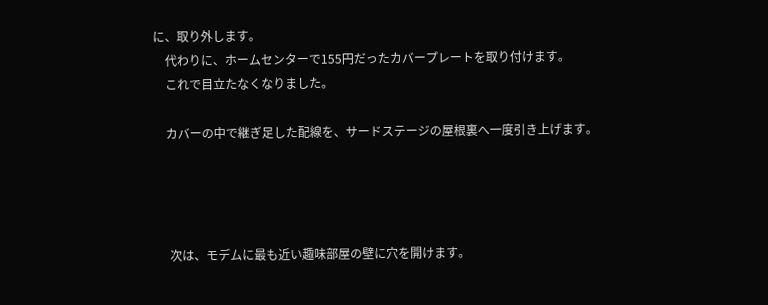に、取り外します。
    代わりに、ホームセンターで155円だったカバープレートを取り付けます。
    これで目立たなくなりました。

    カバーの中で継ぎ足した配線を、サードステージの屋根裏へ一度引き上げます。




     次は、モデムに最も近い趣味部屋の壁に穴を開けます。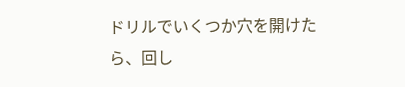ドリルでいくつか穴を開けたら、回し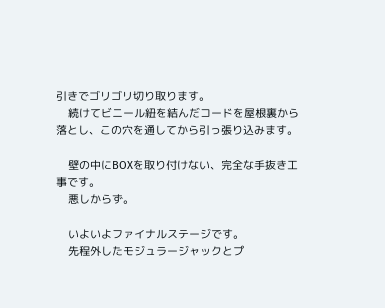引きでゴリゴリ切り取ります。
    続けてビニール紐を結んだコードを屋根裏から落とし、この穴を通してから引っ張り込みます。

    壁の中にBOXを取り付けない、完全な手抜き工事です。
    悪しからず。

    いよいよファイナルステージです。
    先程外したモジュラージャックとプ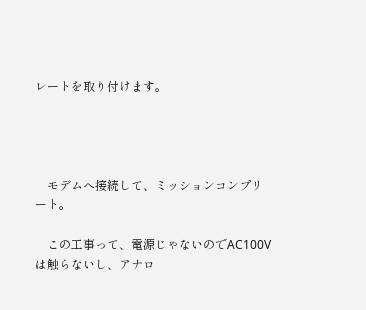レートを取り付けます。




    モデムへ接続して、ミッションコンプリート。

    この工事って、電源じゃないのでAC100Vは触らないし、アナロ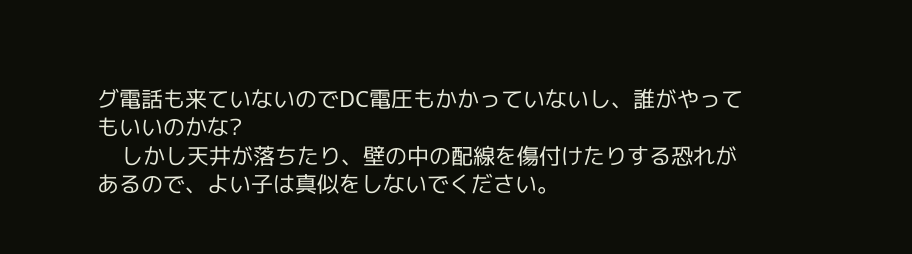グ電話も来ていないのでDC電圧もかかっていないし、誰がやってもいいのかな?
    しかし天井が落ちたり、壁の中の配線を傷付けたりする恐れがあるので、よい子は真似をしないでください。